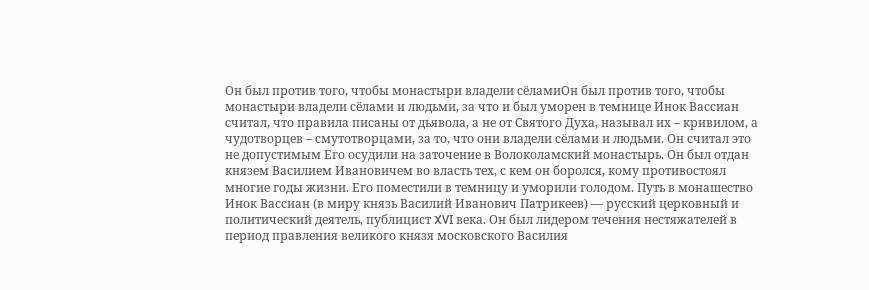Он был против того, чтобы монастыри владели сёламиОн был против того, чтобы монастыри владели сёлами и людьми, за что и был уморен в темнице Инок Вассиан считал, что правила писаны от дьявола, а не от Святого Духа, называл их – кривилом, а чудотворцев – смутотворцами, за то, что они владели сёлами и людьми. Он считал это не допустимым Его осудили на заточение в Волоколамский монастырь. Он был отдан князем Василием Ивановичем во власть тех, с кем он боролся, кому противостоял многие годы жизни. Его поместили в темницу и уморили голодом. Путь в монашество Инок Вассиан (в миру князь Василий Иванович Патрикеев) — русский церковный и политический деятель, публицист XVI века. Он был лидером течения нестяжателей в период правления великого князя московского Василия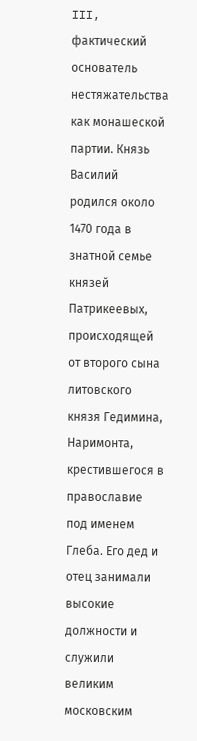III, фактический основатель нестяжательства как монашеской партии. Князь Василий родился около 1470 года в знатной семье князей Патрикеевых, происходящей от второго сына литовского князя Гедимина, Наримонта, крестившегося в православие под именем Глеба. Его дед и отец занимали высокие должности и служили великим московским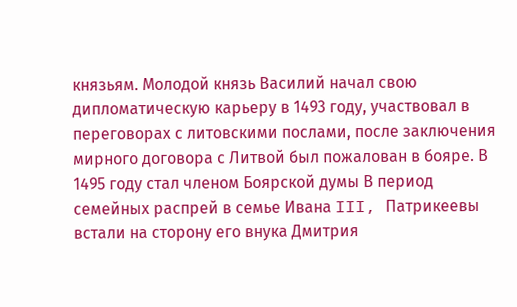князьям. Молодой князь Василий начал свою дипломатическую карьеру в 1493 году, участвовал в переговорах с литовскими послами, после заключения мирного договора с Литвой был пожалован в бояре. В 1495 году стал членом Боярской думы В период семейных распрей в семье Ивана III, Патрикеевы встали на сторону его внука Дмитрия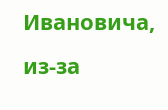Ивановича, из-за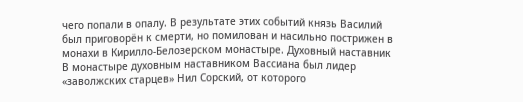чего попали в опалу. В результате этих событий князь Василий был приговорён к смерти, но помилован и насильно пострижен в монахи в Кирилло-Белозерском монастыре. Духовный наставник В монастыре духовным наставником Вассиана был лидер «заволжских старцев» Нил Сорский, от которого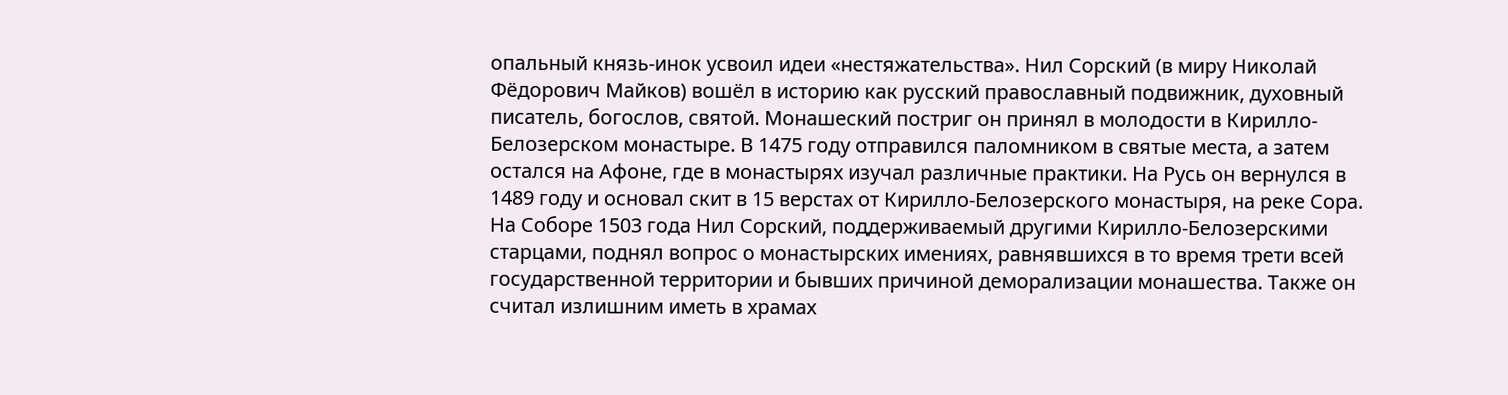опальный князь-инок усвоил идеи «нестяжательства». Нил Сорский (в миру Николай Фёдорович Майков) вошёл в историю как русский православный подвижник, духовный писатель, богослов, святой. Монашеский постриг он принял в молодости в Кирилло-Белозерском монастыре. В 1475 году отправился паломником в святые места, а затем остался на Афоне, где в монастырях изучал различные практики. На Русь он вернулся в 1489 году и основал скит в 15 верстах от Кирилло-Белозерского монастыря, на реке Сора. На Соборе 1503 года Нил Сорский, поддерживаемый другими Кирилло-Белозерскими старцами, поднял вопрос о монастырских имениях, равнявшихся в то время трети всей государственной территории и бывших причиной деморализации монашества. Также он считал излишним иметь в храмах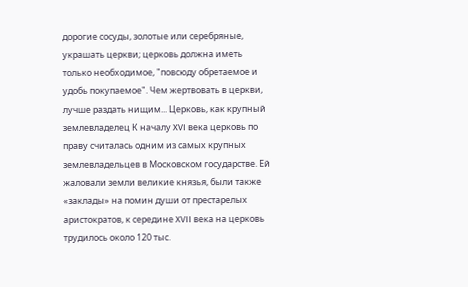дорогие сосуды, золотые или серебряные, украшать церкви; церковь должна иметь только необходимое, "повсюду обретаемое и удобь покупаемое". Чем жертвовать в церкви, лучше раздать нищим... Церковь, как крупный землевладелец К началу XVI века церковь по праву считалась одним из самых крупных землевладельцев в Московском государстве. Ей жаловали земли великие князья, были также «заклады» на помин души от престарелых аристократов, к середине XVII века на церковь трудилось около 120 тыс.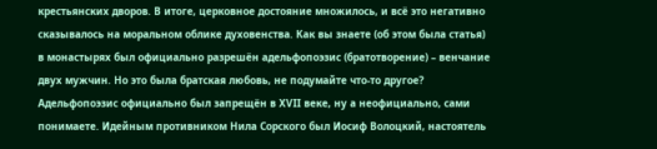крестьянских дворов. В итоге, церковное достояние множилось, и всё это негативно сказывалось на моральном облике духовенства. Как вы знаете (об этом была статья) в монастырях был официально разрешён адельфопоэзис (братотворение) – венчание двух мужчин. Но это была братская любовь, не подумайте что-то другое? Адельфопоэзис официально был запрещён в XVII веке, ну а неофициально, сами понимаете. Идейным противником Нила Сорского был Иосиф Волоцкий, настоятель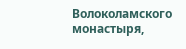Волоколамского монастыря,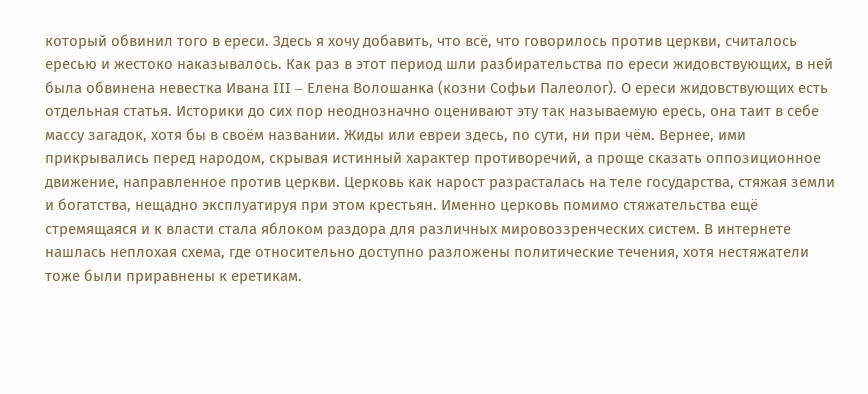который обвинил того в ереси. Здесь я хочу добавить, что всё, что говорилось против церкви, считалось ересью и жестоко наказывалось. Как раз в этот период шли разбирательства по ереси жидовствующих, в ней была обвинена невестка Ивана III – Елена Волошанка (козни Софьи Палеолог). О ереси жидовствующих есть отдельная статья. Историки до сих пор неоднозначно оценивают эту так называемую ересь, она таит в себе массу загадок, хотя бы в своём названии. Жиды или евреи здесь, по сути, ни при чём. Вернее, ими прикрывались перед народом, скрывая истинный характер противоречий, а проще сказать оппозиционное движение, направленное против церкви. Церковь как нарост разрасталась на теле государства, стяжая земли и богатства, нещадно эксплуатируя при этом крестьян. Именно церковь помимо стяжательства ещё стремящаяся и к власти стала яблоком раздора для различных мировоззренческих систем. В интернете нашлась неплохая схема, где относительно доступно разложены политические течения, хотя нестяжатели тоже были приравнены к еретикам.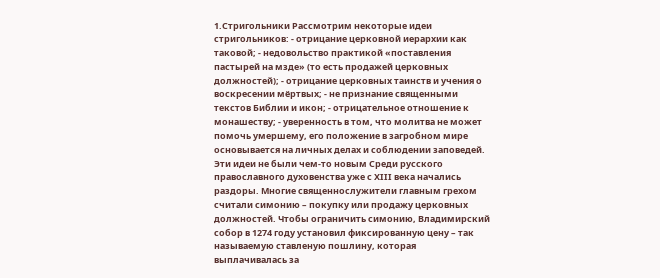1.Стригольники Рассмотрим некоторые идеи стригольников: - отрицание церковной иерархии как таковой; - недовольство практикой «поставления пастырей на мзде» (то есть продажей церковных должностей); - отрицание церковных таинств и учения о воскресении мёртвых; - не признание священными текстов Библии и икон; - отрицательное отношение к монашеству; - уверенность в том, что молитва не может помочь умершему, его положение в загробном мире основывается на личных делах и соблюдении заповедей. Эти идеи не были чем-то новым Среди русского православного духовенства уже с XIII века начались раздоры. Многие священнослужители главным грехом считали симонию – покупку или продажу церковных должностей. Чтобы ограничить симонию, Владимирский собор в 1274 году установил фиксированную цену – так называемую ставленую пошлину, которая выплачивалась за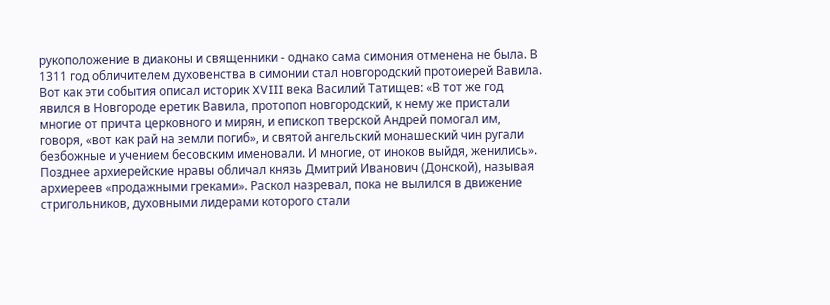рукоположение в диаконы и священники - однако сама симония отменена не была. В 1311 год обличителем духовенства в симонии стал новгородский протоиерей Вавила. Вот как эти события описал историк XVIII века Василий Татищев: «В тот же год явился в Новгороде еретик Вавила, протопоп новгородский, к нему же пристали многие от причта церковного и мирян, и епископ тверской Андрей помогал им, говоря, «вот как рай на земли погиб», и святой ангельский монашеский чин ругали безбожные и учением бесовским именовали. И многие, от иноков выйдя, женились». Позднее архиерейские нравы обличал князь Дмитрий Иванович (Донской), называя архиереев «продажными греками». Раскол назревал, пока не вылился в движение стригольников, духовными лидерами которого стали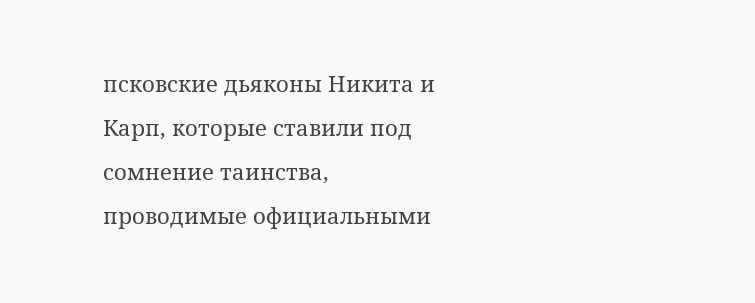псковские дьяконы Никита и Карп, которые ставили под сомнение таинства, проводимые официальными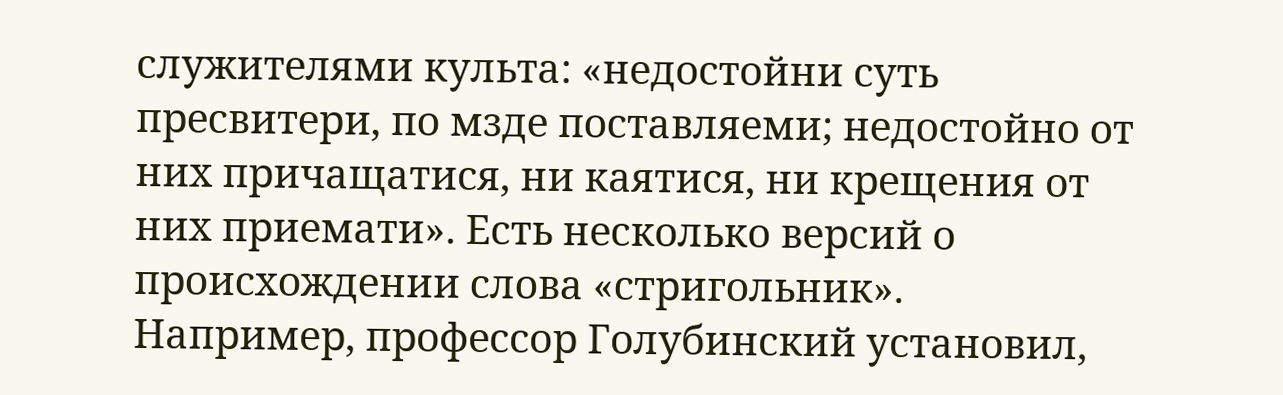служителями культа: «недостойни суть пресвитери, по мзде поставляеми; недостойно от них причащатися, ни каятися, ни крещения от них приемати». Есть несколько версий о происхождении слова «стригольник». Например, профессор Голубинский установил,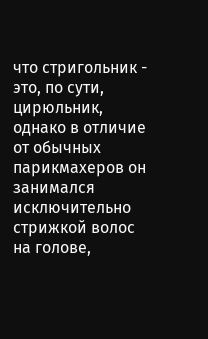что стригольник - это, по сути, цирюльник, однако в отличие от обычных парикмахеров он занимался исключительно стрижкой волос на голове,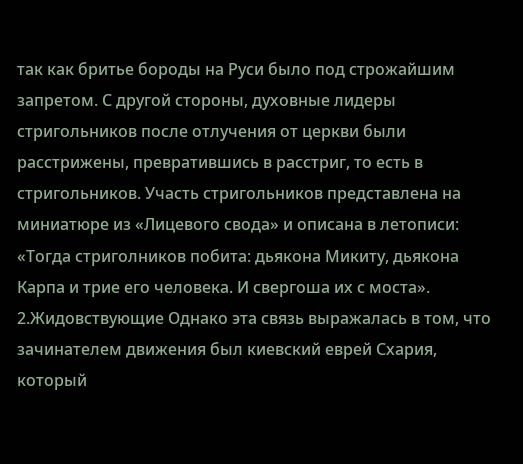так как бритье бороды на Руси было под строжайшим запретом. С другой стороны, духовные лидеры стригольников после отлучения от церкви были расстрижены, превратившись в расстриг, то есть в стригольников. Участь стригольников представлена на миниатюре из «Лицевого свода» и описана в летописи: «Тогда стриголников побита: дьякона Микиту, дьякона Карпа и трие его человека. И свергоша их с моста». 2.Жидовствующие Однако эта связь выражалась в том, что зачинателем движения был киевский еврей Схария, который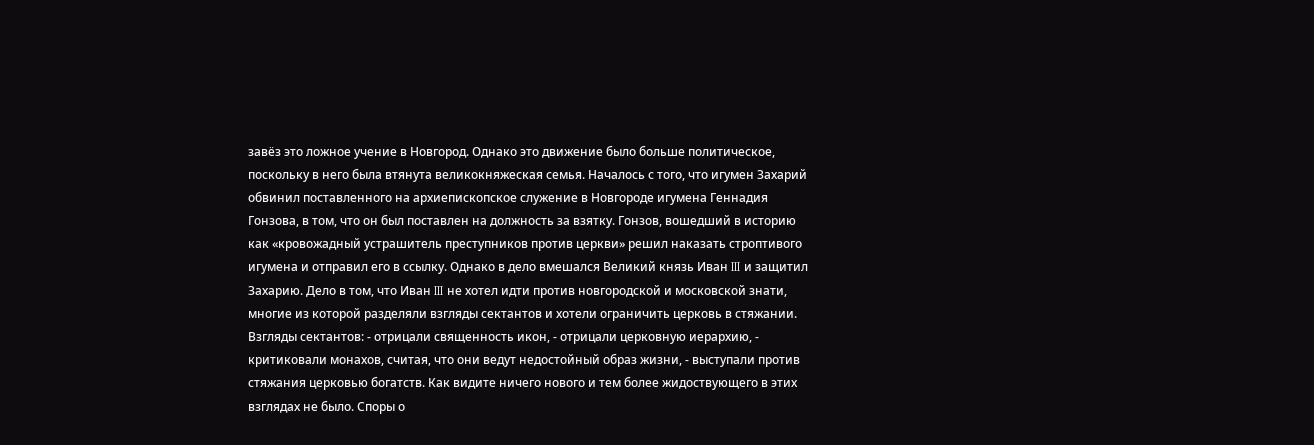завёз это ложное учение в Новгород. Однако это движение было больше политическое, поскольку в него была втянута великокняжеская семья. Началось с того, что игумен Захарий обвинил поставленного на архиепископское служение в Новгороде игумена Геннадия Гонзова, в том, что он был поставлен на должность за взятку. Гонзов, вошедший в историю как «кровожадный устрашитель преступников против церкви» решил наказать строптивого игумена и отправил его в ссылку. Однако в дело вмешался Великий князь Иван III и защитил Захарию. Дело в том, что Иван III не хотел идти против новгородской и московской знати, многие из которой разделяли взгляды сектантов и хотели ограничить церковь в стяжании. Взгляды сектантов: - отрицали священность икон, - отрицали церковную иерархию, - критиковали монахов, считая, что они ведут недостойный образ жизни, - выступали против стяжания церковью богатств. Как видите ничего нового и тем более жидоствующего в этих взглядах не было. Споры о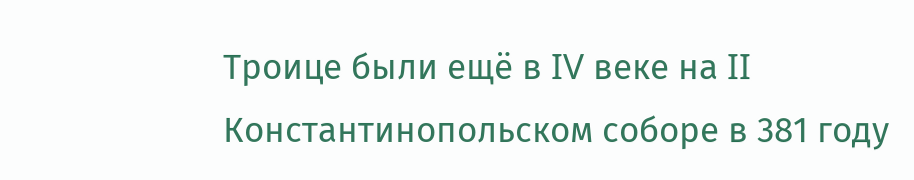Троице были ещё в IV веке на II Константинопольском соборе в 381 году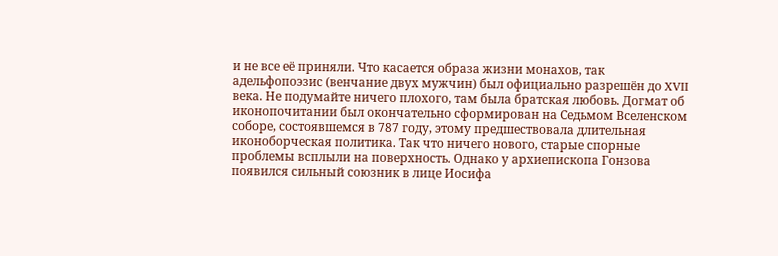и не все её приняли. Что касается образа жизни монахов, так адельфопоэзис (венчание двух мужчин) был официально разрешён до XVII века. Не подумайте ничего плохого, там была братская любовь. Догмат об иконопочитании был окончательно сформирован на Седьмом Вселенском соборе, состоявшемся в 787 году, этому предшествовала длительная иконоборческая политика. Так что ничего нового, старые спорные проблемы всплыли на поверхность. Однако у архиепископа Гонзова появился сильный союзник в лице Иосифа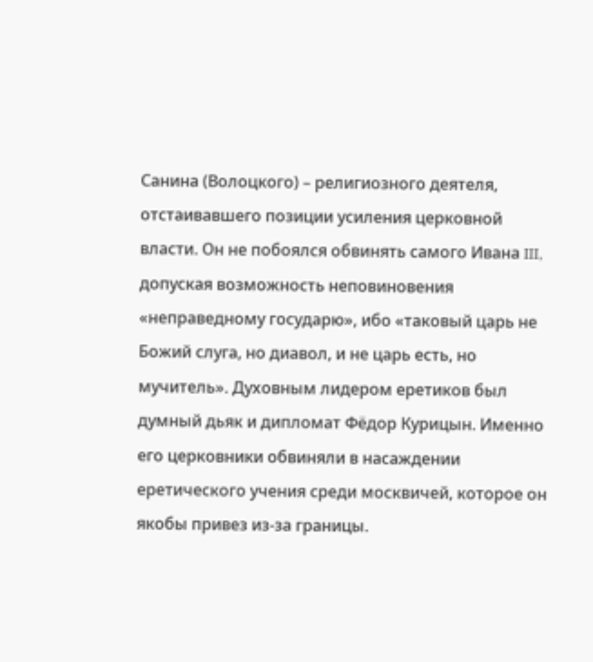Санина (Волоцкого) – религиозного деятеля, отстаивавшего позиции усиления церковной власти. Он не побоялся обвинять самого Ивана III, допуская возможность неповиновения «неправедному государю», ибо «таковый царь не Божий слуга, но диавол, и не царь есть, но мучитель». Духовным лидером еретиков был думный дьяк и дипломат Фёдор Курицын. Именно его церковники обвиняли в насаждении еретического учения среди москвичей, которое он якобы привез из-за границы.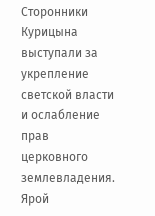Сторонники Курицына выступали за укрепление светской власти и ослабление прав церковного землевладения. Ярой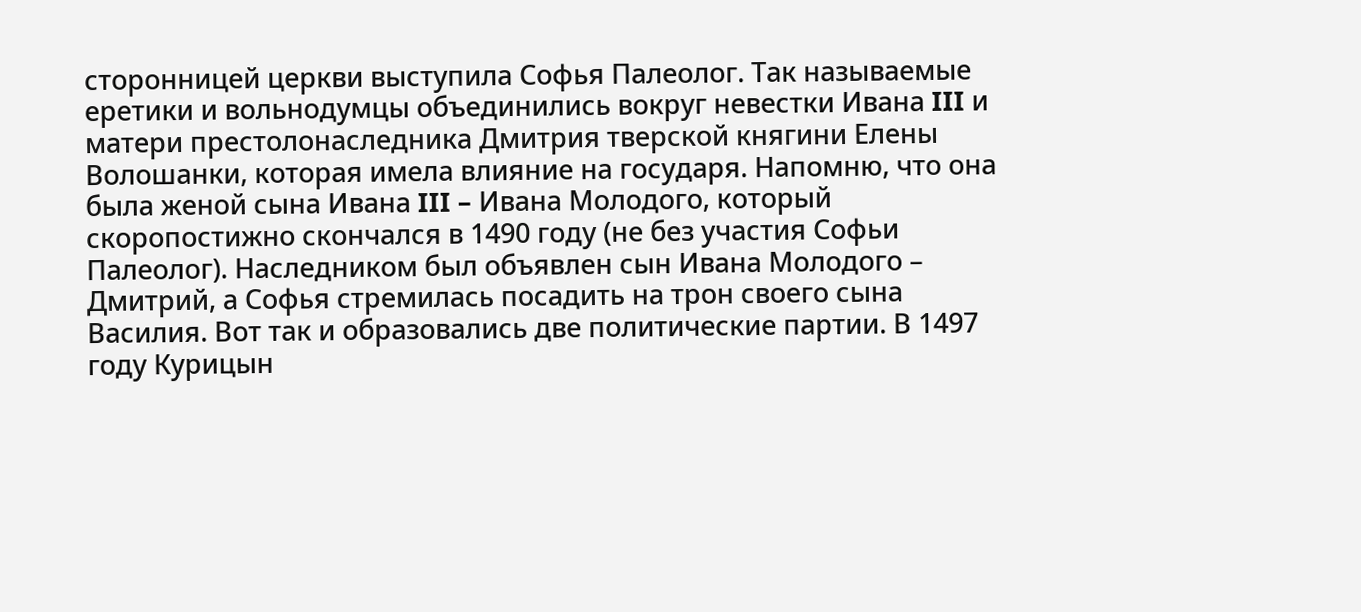сторонницей церкви выступила Софья Палеолог. Так называемые еретики и вольнодумцы объединились вокруг невестки Ивана III и матери престолонаследника Дмитрия тверской княгини Елены Волошанки, которая имела влияние на государя. Напомню, что она была женой сына Ивана III – Ивана Молодого, который скоропостижно скончался в 1490 году (не без участия Софьи Палеолог). Наследником был объявлен сын Ивана Молодого – Дмитрий, а Софья стремилась посадить на трон своего сына Василия. Вот так и образовались две политические партии. В 1497 году Курицын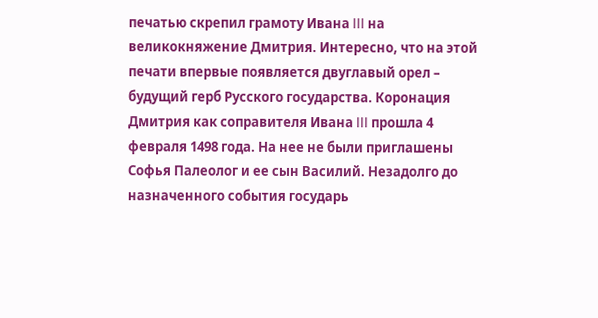печатью скрепил грамоту Ивана III на великокняжение Дмитрия. Интересно, что на этой печати впервые появляется двуглавый орел – будущий герб Русского государства. Коронация Дмитрия как соправителя Ивана III прошла 4 февраля 1498 года. На нее не были приглашены Софья Палеолог и ее сын Василий. Незадолго до назначенного события государь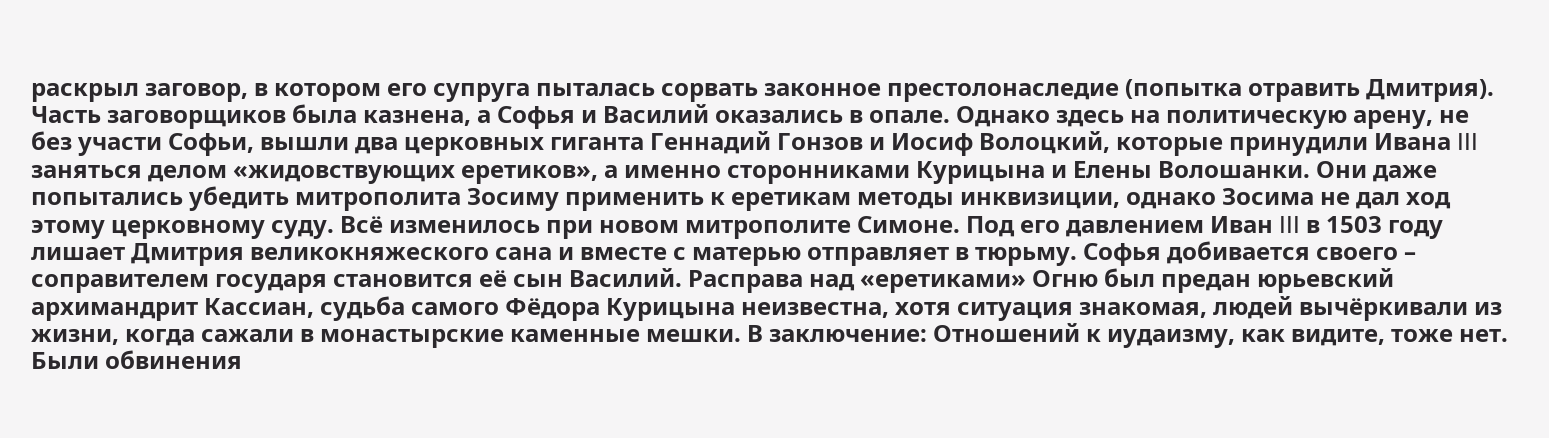раскрыл заговор, в котором его супруга пыталась сорвать законное престолонаследие (попытка отравить Дмитрия). Часть заговорщиков была казнена, а Софья и Василий оказались в опале. Однако здесь на политическую арену, не без участи Софьи, вышли два церковных гиганта Геннадий Гонзов и Иосиф Волоцкий, которые принудили Ивана III заняться делом «жидовствующих еретиков», а именно сторонниками Курицына и Елены Волошанки. Они даже попытались убедить митрополита Зосиму применить к еретикам методы инквизиции, однако Зосима не дал ход этому церковному суду. Всё изменилось при новом митрополите Симоне. Под его давлением Иван III в 1503 году лишает Дмитрия великокняжеского сана и вместе с матерью отправляет в тюрьму. Софья добивается своего – соправителем государя становится её сын Василий. Расправа над «еретиками» Огню был предан юрьевский архимандрит Кассиан, судьба самого Фёдора Курицына неизвестна, хотя ситуация знакомая, людей вычёркивали из жизни, когда сажали в монастырские каменные мешки. В заключение: Отношений к иудаизму, как видите, тоже нет. Были обвинения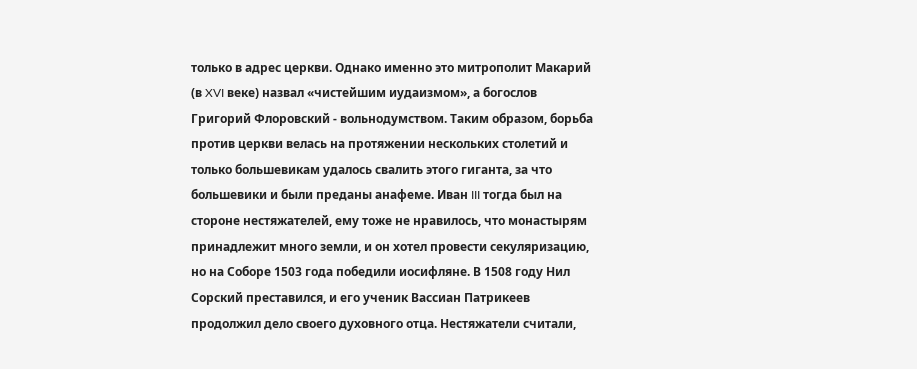только в адрес церкви. Однако именно это митрополит Макарий (в XVI веке) назвал «чистейшим иудаизмом», а богослов Григорий Флоровский - вольнодумством. Таким образом, борьба против церкви велась на протяжении нескольких столетий и только большевикам удалось свалить этого гиганта, за что большевики и были преданы анафеме. Иван III тогда был на стороне нестяжателей, ему тоже не нравилось, что монастырям принадлежит много земли, и он хотел провести секуляризацию, но на Соборе 1503 года победили иосифляне. В 1508 году Нил Сорский преставился, и его ученик Вассиан Патрикеев продолжил дело своего духовного отца. Нестяжатели считали,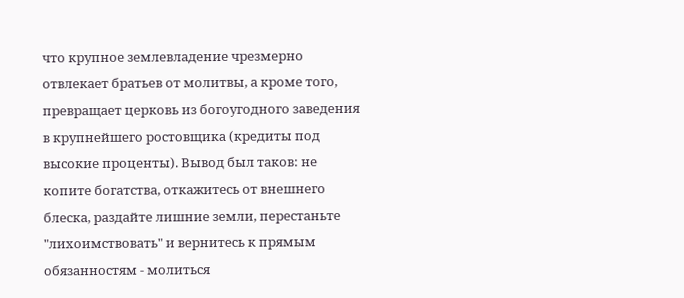что крупное землевладение чрезмерно отвлекает братьев от молитвы, а кроме того, превращает церковь из богоугодного заведения в крупнейшего ростовщика (кредиты под высокие проценты). Вывод был таков: не копите богатства, откажитесь от внешнего блеска, раздайте лишние земли, перестаньте "лихоимствовать" и вернитесь к прямым обязанностям - молиться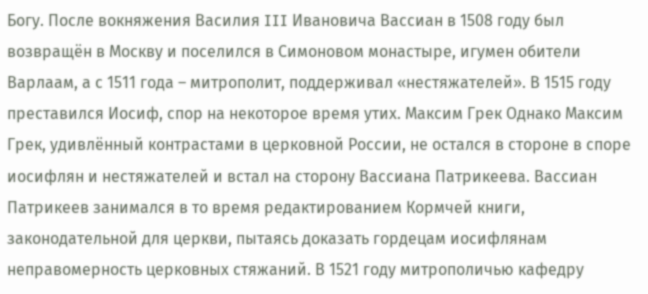Богу. После вокняжения Василия III Ивановича Вассиан в 1508 году был возвращён в Москву и поселился в Симоновом монастыре, игумен обители Варлаам, а с 1511 года – митрополит, поддерживал «нестяжателей». В 1515 году преставился Иосиф, спор на некоторое время утих. Максим Грек Однако Максим Грек, удивлённый контрастами в церковной России, не остался в стороне в споре иосифлян и нестяжателей и встал на сторону Вассиана Патрикеева. Вассиан Патрикеев занимался в то время редактированием Кормчей книги, законодательной для церкви, пытаясь доказать гордецам иосифлянам неправомерность церковных стяжаний. В 1521 году митрополичью кафедру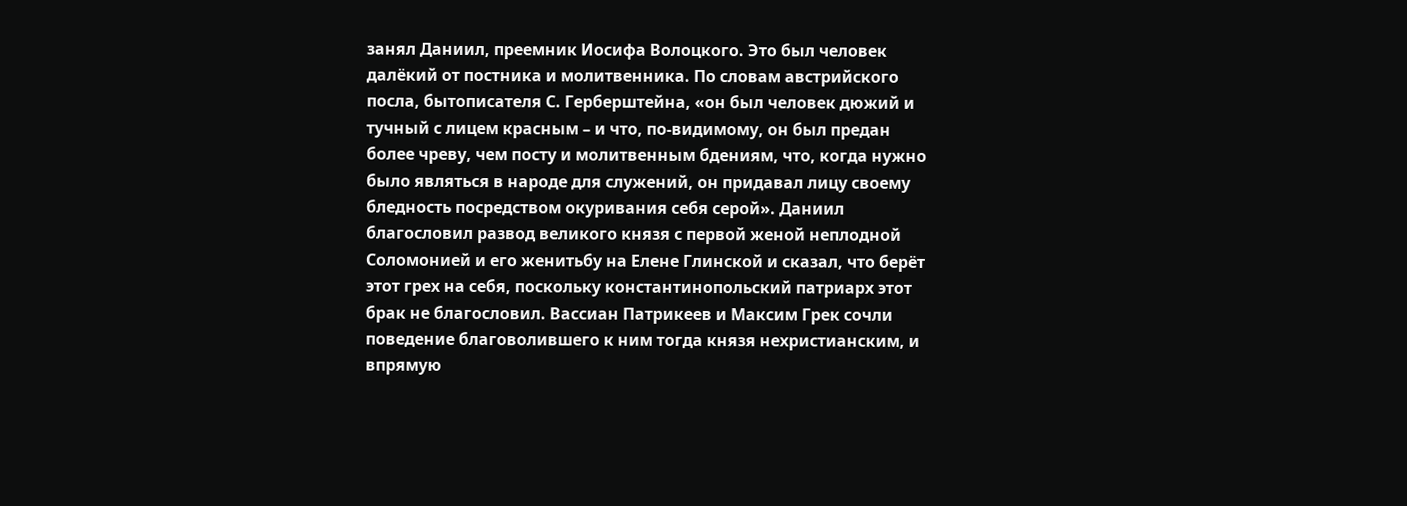занял Даниил, преемник Иосифа Волоцкого. Это был человек далёкий от постника и молитвенника. По словам австрийского посла, бытописателя С. Герберштейна, «он был человек дюжий и тучный с лицем красным – и что, по-видимому, он был предан более чреву, чем посту и молитвенным бдениям, что, когда нужно было являться в народе для служений, он придавал лицу своему бледность посредством окуривания себя серой». Даниил благословил развод великого князя с первой женой неплодной Соломонией и его женитьбу на Елене Глинской и сказал, что берёт этот грех на себя, поскольку константинопольский патриарх этот брак не благословил. Вассиан Патрикеев и Максим Грек сочли поведение благоволившего к ним тогда князя нехристианским, и впрямую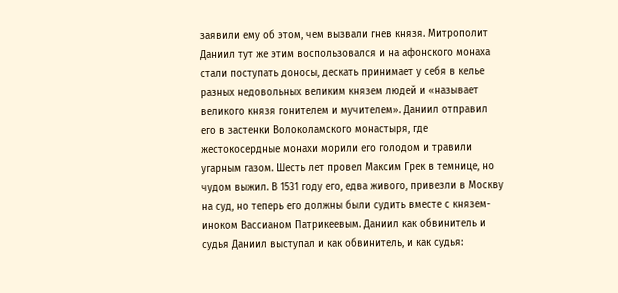заявили ему об этом, чем вызвали гнев князя. Митрополит Даниил тут же этим воспользовался и на афонского монаха стали поступать доносы, дескать принимает у себя в келье разных недовольных великим князем людей и «называет великого князя гонителем и мучителем». Даниил отправил его в застенки Волоколамского монастыря, где жестокосердные монахи морили его голодом и травили угарным газом. Шесть лет провел Максим Грек в темнице, но чудом выжил. В 1531 году его, едва живого, привезли в Москву на суд, но теперь его должны были судить вместе с князем-иноком Вассианом Патрикеевым. Даниил как обвинитель и судья Даниил выступал и как обвинитель, и как судья: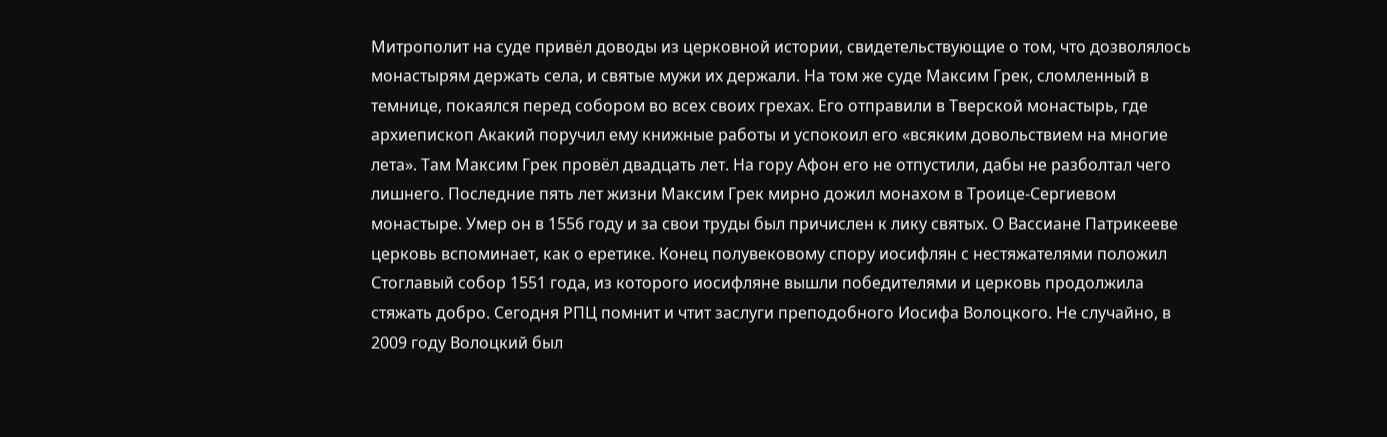Митрополит на суде привёл доводы из церковной истории, свидетельствующие о том, что дозволялось монастырям держать села, и святые мужи их держали. На том же суде Максим Грек, сломленный в темнице, покаялся перед собором во всех своих грехах. Его отправили в Тверской монастырь, где архиепископ Акакий поручил ему книжные работы и успокоил его «всяким довольствием на многие лета». Там Максим Грек провёл двадцать лет. На гору Афон его не отпустили, дабы не разболтал чего лишнего. Последние пять лет жизни Максим Грек мирно дожил монахом в Троице-Сергиевом монастыре. Умер он в 1556 году и за свои труды был причислен к лику святых. О Вассиане Патрикееве церковь вспоминает, как о еретике. Конец полувековому спору иосифлян с нестяжателями положил Стоглавый собор 1551 года, из которого иосифляне вышли победителями и церковь продолжила стяжать добро. Сегодня РПЦ помнит и чтит заслуги преподобного Иосифа Волоцкого. Не случайно, в 2009 году Волоцкий был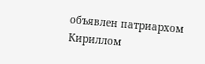объявлен патриархом Кириллом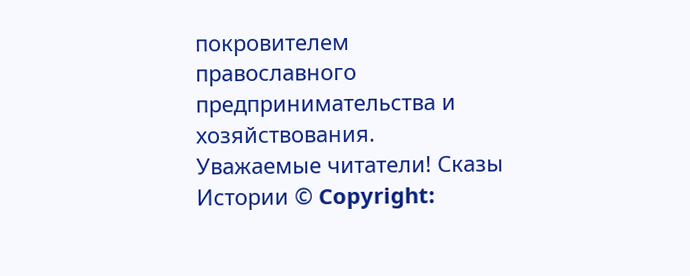покровителем православного предпринимательства и хозяйствования. Уважаемые читатели! Сказы Истории © Copyright: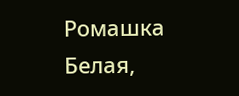Ромашка Белая,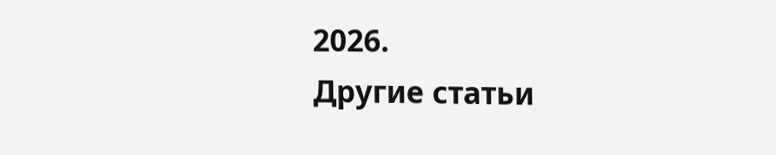2026.
Другие статьи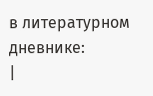в литературном дневнике:
|